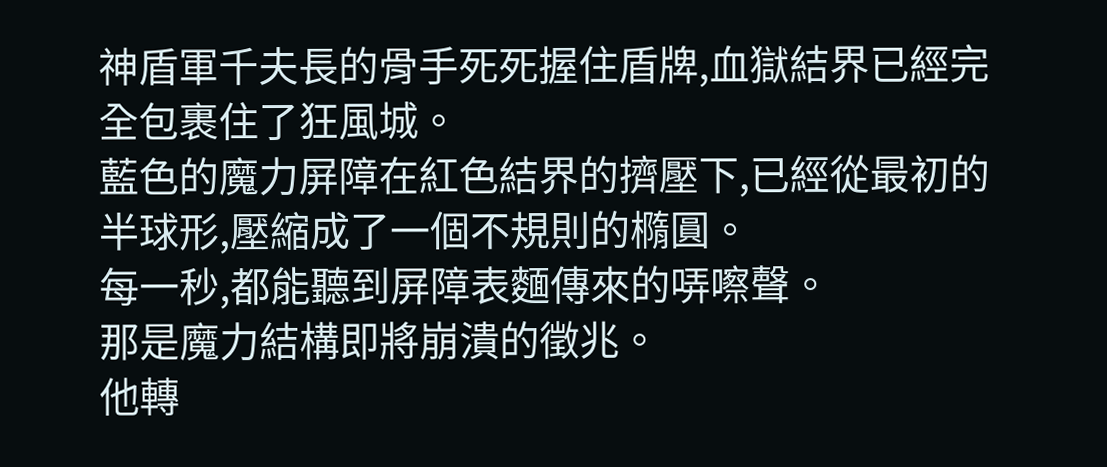神盾軍千夫長的骨手死死握住盾牌,血獄結界已經完全包裹住了狂風城。
藍色的魔力屏障在紅色結界的擠壓下,已經從最初的半球形,壓縮成了一個不規則的橢圓。
每一秒,都能聽到屏障表麵傳來的哢嚓聲。
那是魔力結構即將崩潰的徵兆。
他轉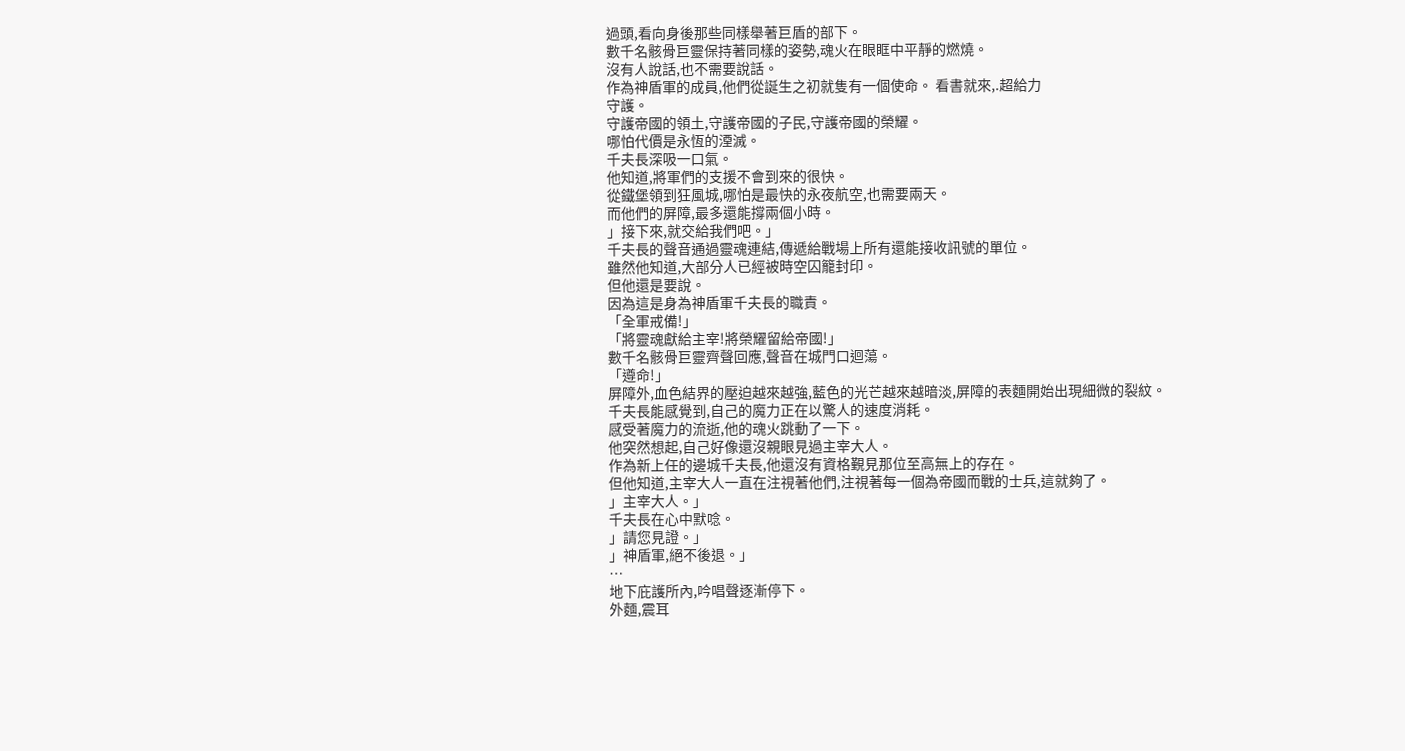過頭,看向身後那些同樣舉著巨盾的部下。
數千名骸骨巨靈保持著同樣的姿勢,魂火在眼眶中平靜的燃燒。
沒有人說話,也不需要說話。
作為神盾軍的成員,他們從誕生之初就隻有一個使命。 看書就來,.超給力
守護。
守護帝國的領土,守護帝國的子民,守護帝國的榮耀。
哪怕代價是永恆的湮滅。
千夫長深吸一口氣。
他知道,將軍們的支援不會到來的很快。
從鐵堡領到狂風城,哪怕是最快的永夜航空,也需要兩天。
而他們的屏障,最多還能撐兩個小時。
」接下來,就交給我們吧。」
千夫長的聲音通過靈魂連結,傳遞給戰場上所有還能接收訊號的單位。
雖然他知道,大部分人已經被時空囚籠封印。
但他還是要說。
因為這是身為神盾軍千夫長的職責。
「全軍戒備!」
「將靈魂獻給主宰!將榮耀留給帝國!」
數千名骸骨巨靈齊聲回應,聲音在城門口迴蕩。
「遵命!」
屏障外,血色結界的壓迫越來越強,藍色的光芒越來越暗淡,屏障的表麵開始出現細微的裂紋。
千夫長能感覺到,自己的魔力正在以驚人的速度消耗。
感受著魔力的流逝,他的魂火跳動了一下。
他突然想起,自己好像還沒親眼見過主宰大人。
作為新上任的邊城千夫長,他還沒有資格覲見那位至高無上的存在。
但他知道,主宰大人一直在注視著他們,注視著每一個為帝國而戰的士兵,這就夠了。
」主宰大人。」
千夫長在心中默唸。
」請您見證。」
」神盾軍,絕不後退。」
…
地下庇護所內,吟唱聲逐漸停下。
外麵,震耳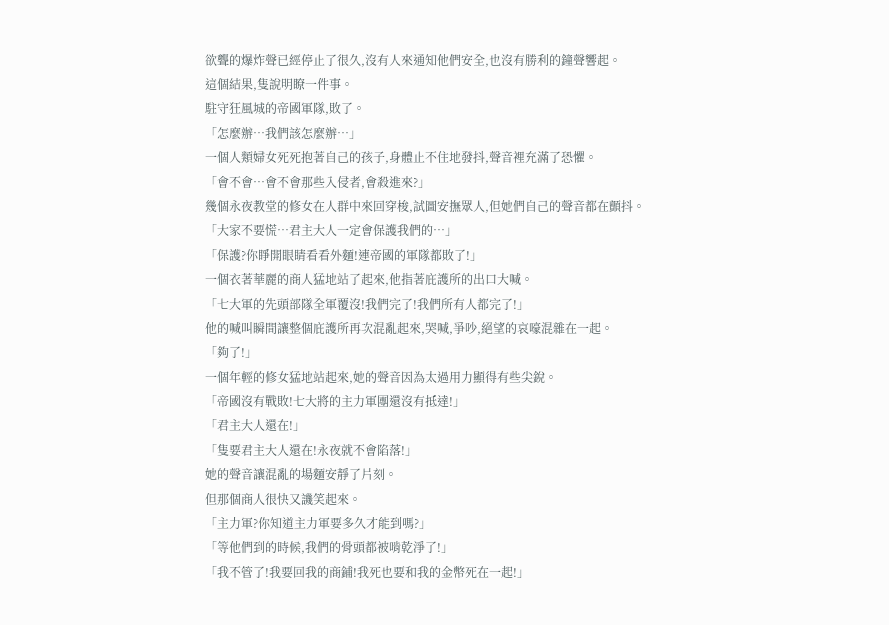欲聾的爆炸聲已經停止了很久,沒有人來通知他們安全,也沒有勝利的鐘聲響起。
這個結果,隻說明瞭一件事。
駐守狂風城的帝國軍隊,敗了。
「怎麼辦…我們該怎麼辦…」
一個人類婦女死死抱著自己的孩子,身體止不住地發抖,聲音裡充滿了恐懼。
「會不會…會不會那些入侵者,會殺進來?」
幾個永夜教堂的修女在人群中來回穿梭,試圖安撫眾人,但她們自己的聲音都在顫抖。
「大家不要慌…君主大人一定會保護我們的…」
「保護?你睜開眼睛看看外麵!連帝國的軍隊都敗了!」
一個衣著華麗的商人猛地站了起來,他指著庇護所的出口大喊。
「七大軍的先頭部隊全軍覆沒!我們完了!我們所有人都完了!」
他的喊叫瞬間讓整個庇護所再次混亂起來,哭喊,爭吵,絕望的哀嚎混雜在一起。
「夠了!」
一個年輕的修女猛地站起來,她的聲音因為太過用力顯得有些尖銳。
「帝國沒有戰敗!七大將的主力軍團還沒有抵達!」
「君主大人還在!」
「隻要君主大人還在!永夜就不會陷落!」
她的聲音讓混亂的場麵安靜了片刻。
但那個商人很快又譏笑起來。
「主力軍?你知道主力軍要多久才能到嗎?」
「等他們到的時候,我們的骨頭都被啃乾淨了!」
「我不管了!我要回我的商鋪!我死也要和我的金幣死在一起!」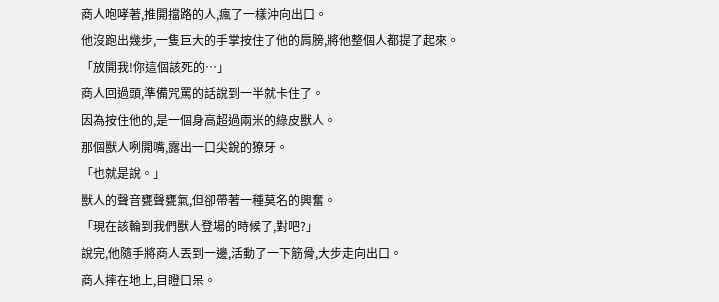商人咆哮著,推開擋路的人,瘋了一樣沖向出口。
他沒跑出幾步,一隻巨大的手掌按住了他的肩膀,將他整個人都提了起來。
「放開我!你這個該死的…」
商人回過頭,準備咒罵的話說到一半就卡住了。
因為按住他的,是一個身高超過兩米的綠皮獸人。
那個獸人咧開嘴,露出一口尖銳的獠牙。
「也就是說。」
獸人的聲音甕聲甕氣,但卻帶著一種莫名的興奮。
「現在該輪到我們獸人登場的時候了,對吧?」
說完,他隨手將商人丟到一邊,活動了一下筋骨,大步走向出口。
商人摔在地上,目瞪口呆。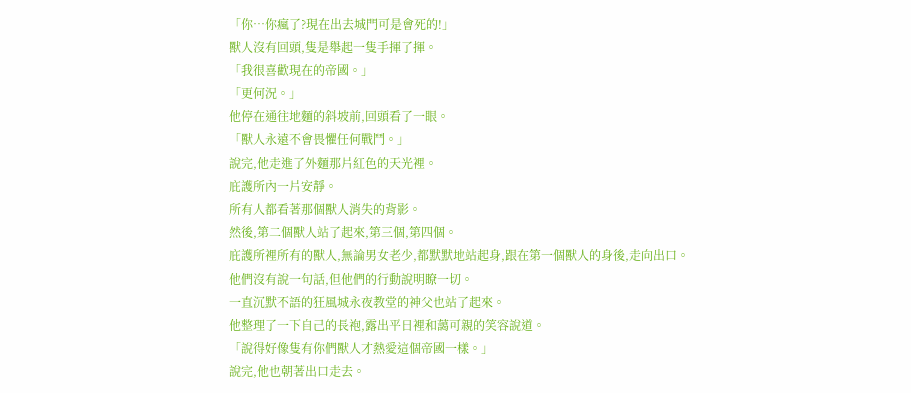「你…你瘋了?現在出去城門可是會死的!」
獸人沒有回頭,隻是舉起一隻手揮了揮。
「我很喜歡現在的帝國。」
「更何況。」
他停在通往地麵的斜坡前,回頭看了一眼。
「獸人永遠不會畏懼任何戰鬥。」
說完,他走進了外麵那片紅色的天光裡。
庇護所內一片安靜。
所有人都看著那個獸人消失的背影。
然後,第二個獸人站了起來,第三個,第四個。
庇護所裡所有的獸人,無論男女老少,都默默地站起身,跟在第一個獸人的身後,走向出口。
他們沒有說一句話,但他們的行動說明瞭一切。
一直沉默不語的狂風城永夜教堂的神父也站了起來。
他整理了一下自己的長袍,露出平日裡和藹可親的笑容說道。
「說得好像隻有你們獸人才熱愛這個帝國一樣。」
說完,他也朝著出口走去。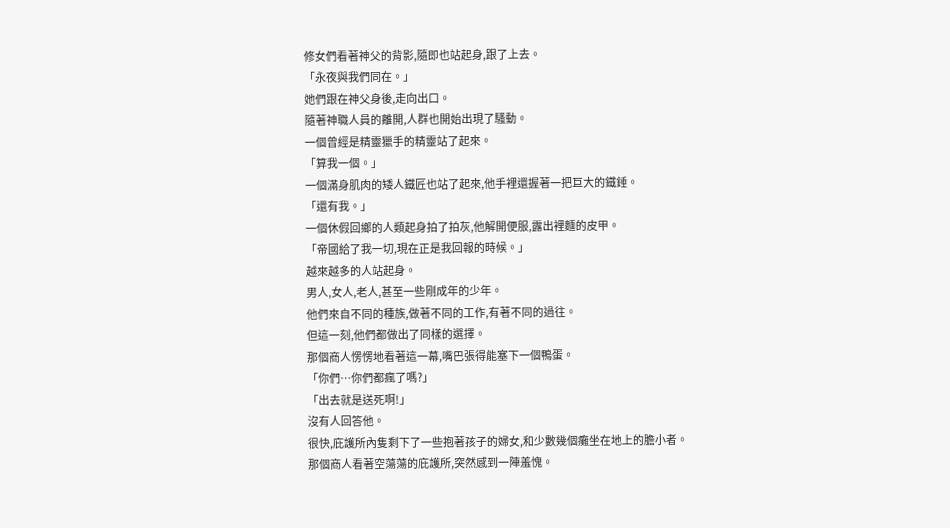修女們看著神父的背影,隨即也站起身,跟了上去。
「永夜與我們同在。」
她們跟在神父身後,走向出口。
隨著神職人員的離開,人群也開始出現了騷動。
一個曾經是精靈獵手的精靈站了起來。
「算我一個。」
一個滿身肌肉的矮人鐵匠也站了起來,他手裡還握著一把巨大的鐵錘。
「還有我。」
一個休假回鄉的人類起身拍了拍灰,他解開便服,露出裡麵的皮甲。
「帝國給了我一切,現在正是我回報的時候。」
越來越多的人站起身。
男人,女人,老人,甚至一些剛成年的少年。
他們來自不同的種族,做著不同的工作,有著不同的過往。
但這一刻,他們都做出了同樣的選擇。
那個商人愣愣地看著這一幕,嘴巴張得能塞下一個鴨蛋。
「你們…你們都瘋了嗎?」
「出去就是送死啊!」
沒有人回答他。
很快,庇護所內隻剩下了一些抱著孩子的婦女,和少數幾個癱坐在地上的膽小者。
那個商人看著空蕩蕩的庇護所,突然感到一陣羞愧。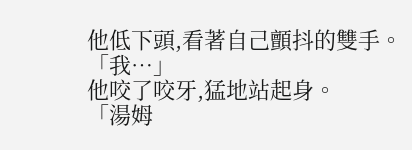他低下頭,看著自己顫抖的雙手。
「我…」
他咬了咬牙,猛地站起身。
「湯姆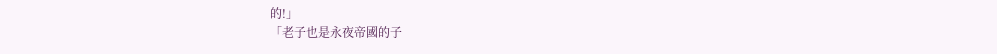的!」
「老子也是永夜帝國的子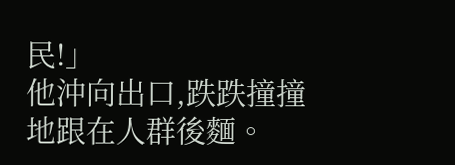民!」
他沖向出口,跌跌撞撞地跟在人群後麵。